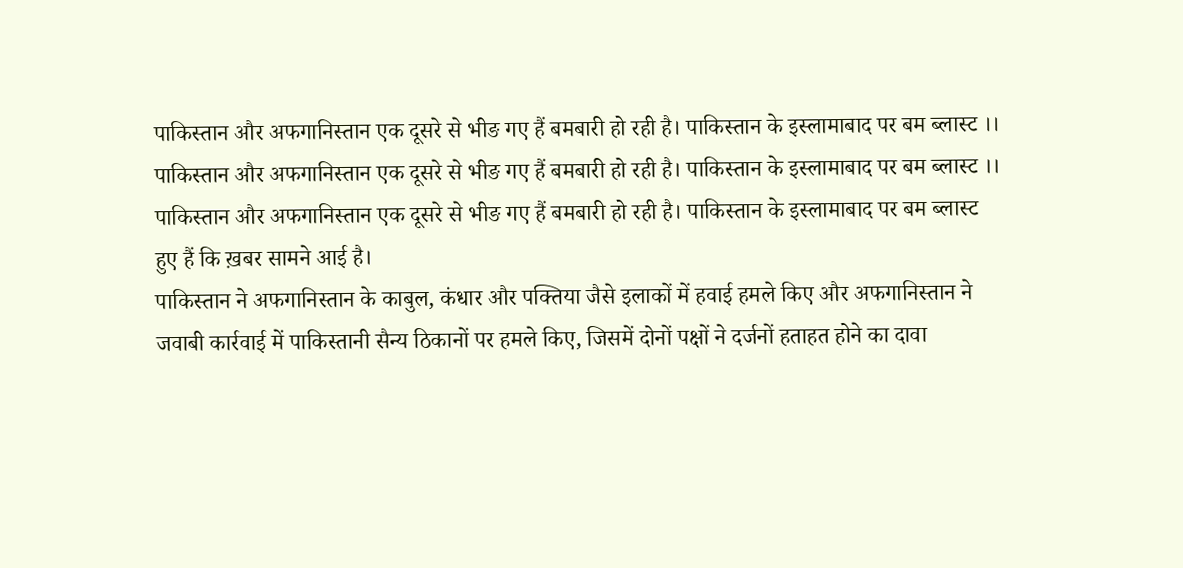पाकिस्तान और अफगानिस्तान एक दूसरे से भीङ गए हैं बमबारी हो रही है। पाकिस्तान के इस्लामाबाद पर बम ब्लास्ट ।।
पाकिस्तान और अफगानिस्तान एक दूसरे से भीङ गए हैं बमबारी हो रही है। पाकिस्तान के इस्लामाबाद पर बम ब्लास्ट ।।
पाकिस्तान और अफगानिस्तान एक दूसरे से भीङ गए हैं बमबारी हो रही है। पाकिस्तान के इस्लामाबाद पर बम ब्लास्ट हुए हैं कि ख़बर सामने आई है।
पाकिस्तान ने अफगानिस्तान के काबुल, कंधार और पक्तिया जैसे इलाकों में हवाई हमले किए और अफगानिस्तान ने जवाबी कार्रवाई में पाकिस्तानी सैन्य ठिकानों पर हमले किए, जिसमें दोनों पक्षों ने दर्जनों हताहत होने का दावा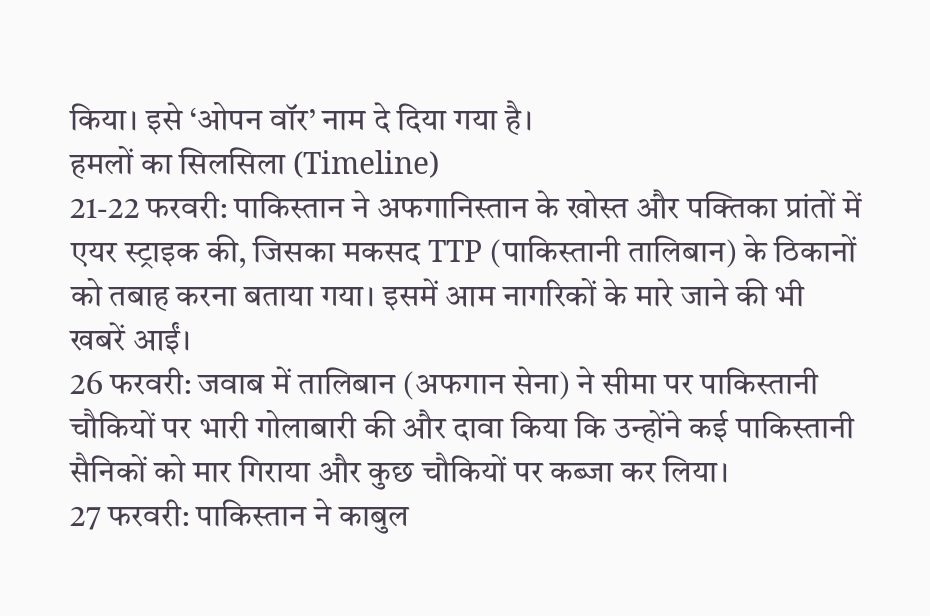किया। इसे ‘ओपन वॉर’ नाम दे दिया गया है।
हमलों का सिलसिला (Timeline)
21-22 फरवरी: पाकिस्तान ने अफगानिस्तान के खोस्त और पक्तिका प्रांतों में एयर स्ट्राइक की, जिसका मकसद TTP (पाकिस्तानी तालिबान) के ठिकानों को तबाह करना बताया गया। इसमें आम नागरिकों के मारे जाने की भी खबरें आईं।
26 फरवरी: जवाब में तालिबान (अफगान सेना) ने सीमा पर पाकिस्तानी चौकियों पर भारी गोलाबारी की और दावा किया कि उन्होंने कई पाकिस्तानी सैनिकों को मार गिराया और कुछ चौकियों पर कब्जा कर लिया।
27 फरवरी: पाकिस्तान ने काबुल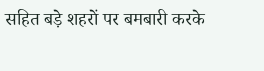सहित बड़े शहरों पर बमबारी करके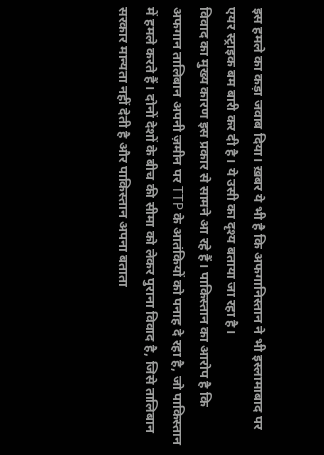इस हमले का कड़ा जवाब दिया। ख़बर ये भी है कि अफगानिस्तान ने भी इस्लामाबाद पर एयर स्ट्राइक बम बारी कर दी है। ये उसी का दृश्य बताया जा रहा है।
विवाद का मुख्य कारण इस प्रकार से सामने आ रहे हैं। पाकिस्तान का आरोप है कि अफगान तालिबान अपनी ज़मीन पर TTP के आतंकियों को पनाह दे रहा है, जो पाकिस्तान में हमले करते हैं। दोनों देशों के बीच की सीमा को लेकर पुराना विवाद है, जिसे तालिबान सरकार मान्यता नहीं देती है और पाकिस्तान अपना बताता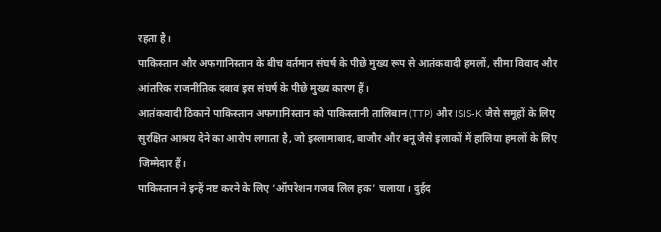रहता है।
पाकिस्तान और अफगानिस्तान के बीच वर्तमान संघर्ष के पीछे मुख्य रूप से आतंकवादी हमलों, सीमा विवाद और आंतरिक राजनीतिक दबाव इस संघर्ष के पीछे मुख्य कारण हैं।
आतंकवादी ठिकाने पाकिस्तान अफगानिस्तान को पाकिस्तानी तालिबान (TTP) और ISIS-K जैसे समूहों के लिए सुरक्षित आश्रय देने का आरोप लगाता है, जो इस्लामाबाद, बाजौर और बनू जैसे इलाकों में हालिया हमलों के लिए जिम्मेदार हैं।
पाकिस्तान ने इन्हें नष्ट करने के लिए ‘ऑपरेशन गजब लिल हक’ चलाया। दुर्हद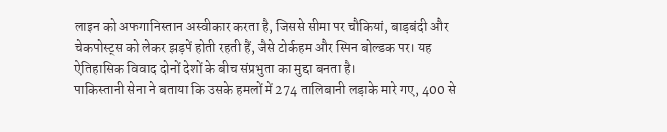लाइन को अफगानिस्तान अस्वीकार करता है, जिससे सीमा पर चौकियां, बाड़बंदी और चेकपोस्ट्स को लेकर झड़पें होती रहती हैं, जैसे टोर्कहम और स्पिन बोल्डक पर। यह ऐतिहासिक विवाद दोनों देशों के बीच संप्रभुता का मुद्दा बनता है।
पाकिस्तानी सेना ने बताया कि उसके हमलों में 274 तालिबानी लड़ाके मारे गए, 400 से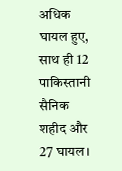अधिक घायल हुए, साथ ही 12 पाकिस्तानी सैनिक शहीद और 27 घायल।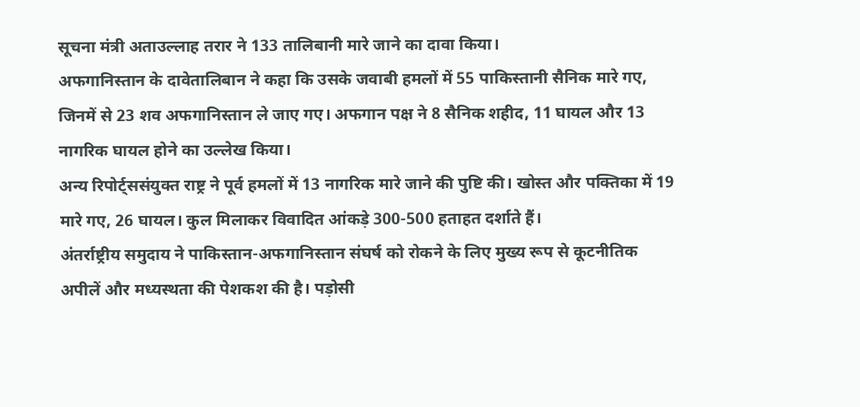सूचना मंत्री अताउल्लाह तरार ने 133 तालिबानी मारे जाने का दावा किया।
अफगानिस्तान के दावेतालिबान ने कहा कि उसके जवाबी हमलों में 55 पाकिस्तानी सैनिक मारे गए, जिनमें से 23 शव अफगानिस्तान ले जाए गए। अफगान पक्ष ने 8 सैनिक शहीद, 11 घायल और 13 नागरिक घायल होने का उल्लेख किया।
अन्य रिपोर्ट्ससंयुक्त राष्ट्र ने पूर्व हमलों में 13 नागरिक मारे जाने की पुष्टि की। खोस्त और पक्तिका में 19 मारे गए, 26 घायल। कुल मिलाकर विवादित आंकड़े 300-500 हताहत दर्शाते हैं।
अंतर्राष्ट्रीय समुदाय ने पाकिस्तान-अफगानिस्तान संघर्ष को रोकने के लिए मुख्य रूप से कूटनीतिक अपीलें और मध्यस्थता की पेशकश की है। पड़ोसी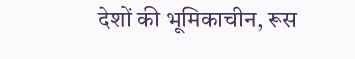देशों की भूमिकाचीन, रूस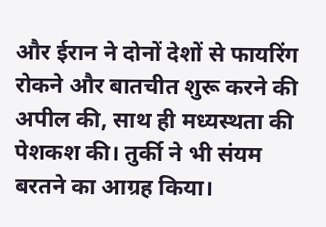और ईरान ने दोनों देशों से फायरिंग रोकने और बातचीत शुरू करने की अपील की, साथ ही मध्यस्थता की पेशकश की। तुर्की ने भी संयम बरतने का आग्रह किया।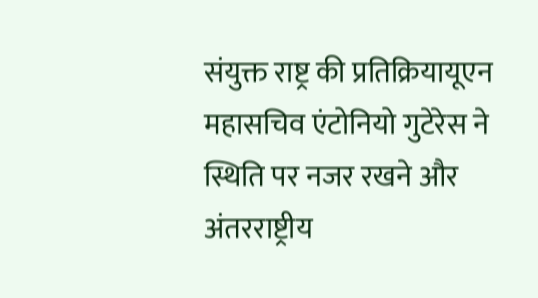संयुक्त राष्ट्र की प्रतिक्रियायूएन महासचिव एंटोनियो गुटेरेस ने स्थिति पर नजर रखने और अंतरराष्ट्रीय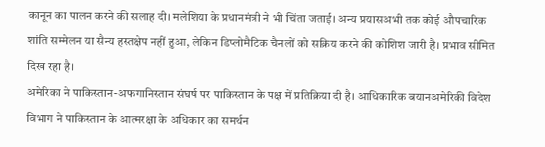कानून का पालन करने की सलाह दी। मलेशिया के प्रधानमंत्री ने भी चिंता जताई। अन्य प्रयासअभी तक कोई औपचारिक शांति सम्मेलन या सैन्य हस्तक्षेप नहीं हुआ, लेकिन डिप्लोमैटिक चैनलों को सक्रिय करने की कोशिश जारी है। प्रभाव सीमित दिख रहा है।
अमेरिका ने पाकिस्तान-अफगानिस्तान संघर्ष पर पाकिस्तान के पक्ष में प्रतिक्रिया दी है। आधिकारिक बयानअमेरिकी विदेश विभाग ने पाकिस्तान के आत्मरक्षा के अधिकार का समर्थन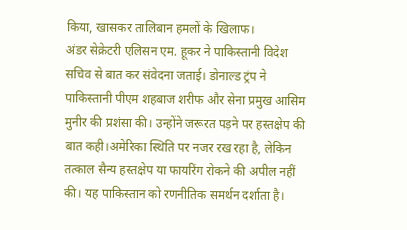किया, खासकर तालिबान हमलों के खिलाफ।
अंडर सेक्रेटरी एलिसन एम. हूकर ने पाकिस्तानी विदेश सचिव से बात कर संवेदना जताई। डोनाल्ड ट्रंप ने पाकिस्तानी पीएम शहबाज शरीफ और सेना प्रमुख आसिम मुनीर की प्रशंसा की। उन्होंने जरूरत पड़ने पर हस्तक्षेप की बात कही।अमेरिका स्थिति पर नजर रख रहा है, लेकिन तत्काल सैन्य हस्तक्षेप या फायरिंग रोकने की अपील नहीं की। यह पाकिस्तान को रणनीतिक समर्थन दर्शाता है।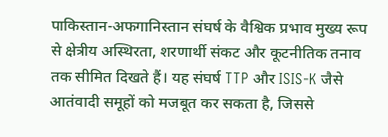पाकिस्तान-अफगानिस्तान संघर्ष के वैश्विक प्रभाव मुख्य रूप से क्षेत्रीय अस्थिरता, शरणार्थी संकट और कूटनीतिक तनाव तक सीमित दिखते हैं। यह संघर्ष TTP और ISIS-K जैसे आतंवादी समूहों को मजबूत कर सकता है, जिससे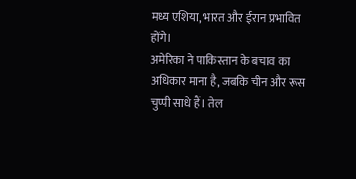मध्य एशिया, भारत और ईरान प्रभावित होंगे।
अमेरिका ने पाकिस्तान के बचाव का अधिकार माना है, जबकि चीन और रूस चुप्पी साधे हैं। तेल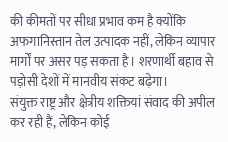की कीमतों पर सीधा प्रभाव कम है क्योंकि अफगानिस्तान तेल उत्पादक नहीं, लेकिन व्यापार मार्गों पर असर पड़ सकता है। शरणार्थी बहाव से पड़ोसी देशों में मानवीय संकट बढ़ेगा।
संयुक्त राष्ट्र और क्षेत्रीय शक्तियां संवाद की अपील कर रही हैं, लेकिन कोई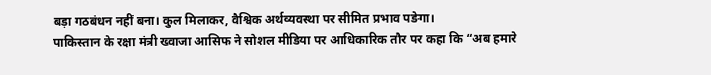बड़ा गठबंधन नहीं बना। कुल मिलाकर, वैश्विक अर्थव्यवस्था पर सीमित प्रभाव पङेगा।
पाकिस्तान के रक्षा मंत्री ख्वाजा आसिफ ने सोशल मीडिया पर आधिकारिक तौर पर कहा कि “अब हमारे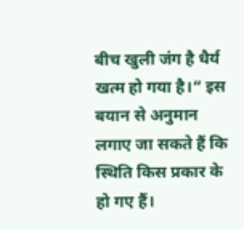बीच खुली जंग है धैर्य खत्म हो गया है।“ इस बयान से अनुमान लगाए जा सकते हैं कि स्थिति किस प्रकार के हो गए हैं।